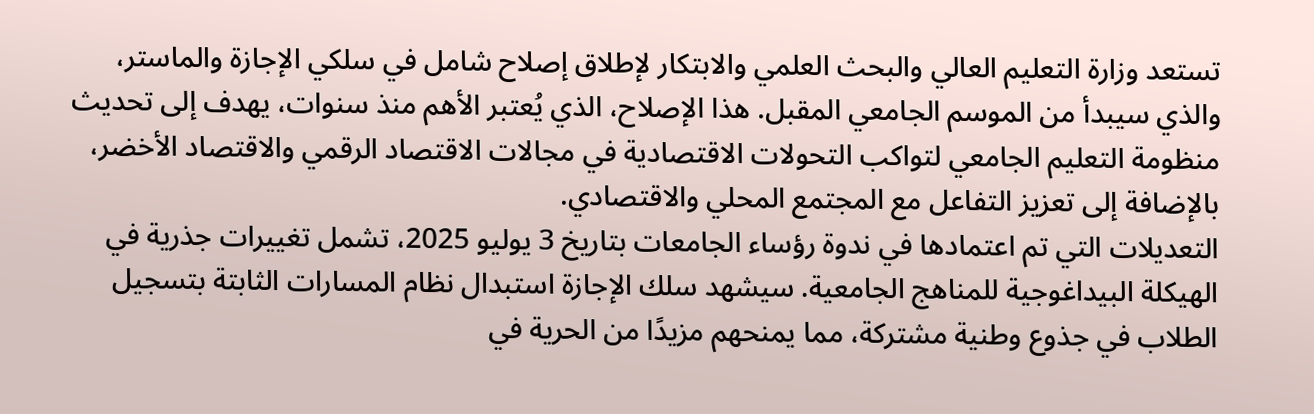تستعد وزارة التعليم العالي والبحث العلمي والابتكار لإطلاق إصلاح شامل في سلكي الإجازة والماستر، والذي سيبدأ من الموسم الجامعي المقبل. هذا الإصلاح، الذي يُعتبر الأهم منذ سنوات، يهدف إلى تحديث منظومة التعليم الجامعي لتواكب التحولات الاقتصادية في مجالات الاقتصاد الرقمي والاقتصاد الأخضر، بالإضافة إلى تعزيز التفاعل مع المجتمع المحلي والاقتصادي.
التعديلات التي تم اعتمادها في ندوة رؤساء الجامعات بتاريخ 3 يوليو 2025، تشمل تغييرات جذرية في الهيكلة البيداغوجية للمناهج الجامعية. سيشهد سلك الإجازة استبدال نظام المسارات الثابتة بتسجيل الطلاب في جذوع وطنية مشتركة، مما يمنحهم مزيدًا من الحرية في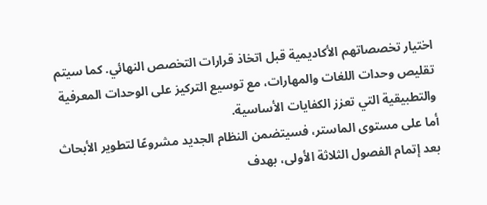اختيار تخصصاتهم الأكاديمية قبل اتخاذ قرارات التخصص النهائي. كما سيتم تقليص وحدات اللغات والمهارات، مع توسيع التركيز على الوحدات المعرفية والتطبيقية التي تعزز الكفايات الأساسية.
أما على مستوى الماستر، فسيتضمن النظام الجديد مشروعًا لتطوير الأبحاث بعد إتمام الفصول الثلاثة الأولى، بهدف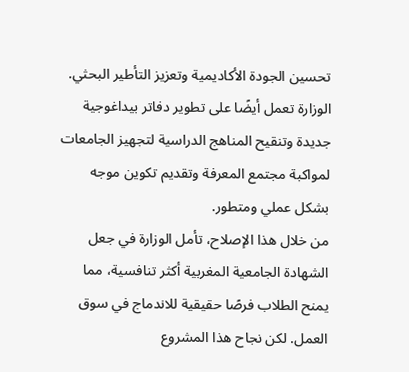تحسين الجودة الأكاديمية وتعزيز التأطير البحثي. الوزارة تعمل أيضًا على تطوير دفاتر بيداغوجية جديدة وتنقيح المناهج الدراسية لتجهيز الجامعات لمواكبة مجتمع المعرفة وتقديم تكوين موجه بشكل عملي ومتطور.
من خلال هذا الإصلاح، تأمل الوزارة في جعل الشهادة الجامعية المغربية أكثر تنافسية، مما يمنح الطلاب فرصًا حقيقية للاندماج في سوق العمل. لكن نجاح هذا المشروع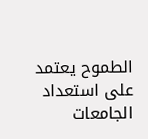الطموح يعتمد على استعداد الجامعات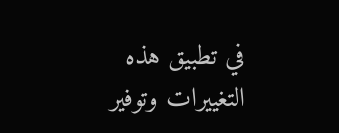في تطبيق هذه التغييرات وتوفير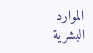الموارد البشرية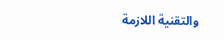والتقنية اللازمة